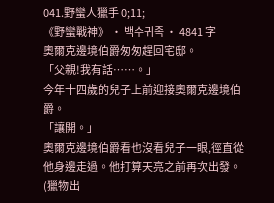041.野蠻人獵手 0;11;
《野蠻戰神》 · 백수귀족 · 4841 字
奧爾克邊境伯爵匆匆趕回宅邸。
「父親!我有話……。」
今年十四歲的兒子上前迎接奧爾克邊境伯爵。
「讓開。」
奧爾克邊境伯爵看也沒看兒子一眼,徑直從他身邊走過。他打算天亮之前再次出發。
(獵物出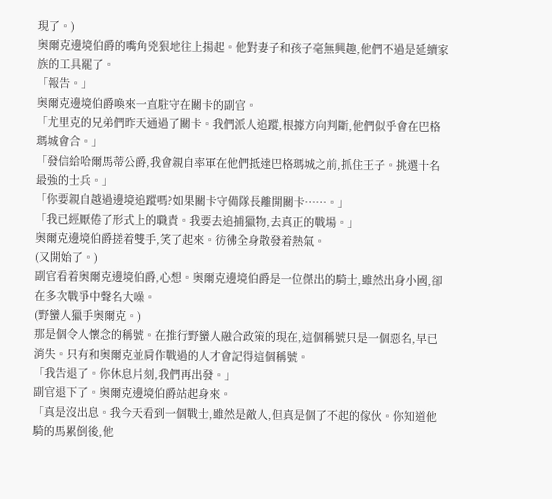現了。)
奧爾克邊境伯爵的嘴角兇狠地往上揚起。他對妻子和孩子毫無興趣,他們不過是延續家族的工具罷了。
「報告。」
奧爾克邊境伯爵喚來一直駐守在關卡的副官。
「尤里克的兄弟們昨天通過了關卡。我們派人追蹤,根據方向判斷,他們似乎會在巴格瑪城會合。」
「發信給哈爾馬蒂公爵,我會親自率軍在他們抵達巴格瑪城之前,抓住王子。挑選十名最強的士兵。」
「你要親自越過邊境追蹤嗎?如果關卡守備隊長離開關卡……。」
「我已經厭倦了形式上的職責。我要去追捕獵物,去真正的戰場。」
奧爾克邊境伯爵搓着雙手,笑了起來。彷彿全身散發着熱氣。
(又開始了。)
副官看着奧爾克邊境伯爵,心想。奧爾克邊境伯爵是一位傑出的騎士,雖然出身小國,卻在多次戰爭中聲名大噪。
(野蠻人獵手奧爾克。)
那是個令人懷念的稱號。在推行野蠻人融合政策的現在,這個稱號只是一個惡名,早已消失。只有和奧爾克並肩作戰過的人才會記得這個稱號。
「我告退了。你休息片刻,我們再出發。」
副官退下了。奧爾克邊境伯爵站起身來。
「真是沒出息。我今天看到一個戰士,雖然是敵人,但真是個了不起的傢伙。你知道他騎的馬累倒後,他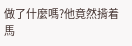做了什麼嗎?他竟然揹着馬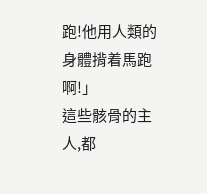跑!他用人類的身體揹着馬跑啊!」
這些骸骨的主人,都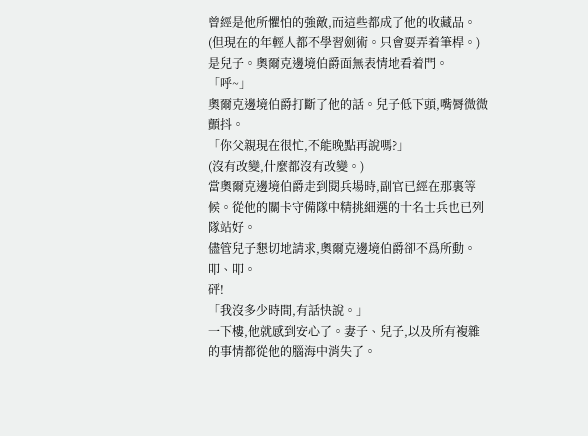曾經是他所懼怕的強敵,而這些都成了他的收藏品。
(但現在的年輕人都不學習劍術。只會耍弄着筆桿。)
是兒子。奧爾克邊境伯爵面無表情地看着門。
「呼~」
奧爾克邊境伯爵打斷了他的話。兒子低下頭,嘴脣微微顫抖。
「你父親現在很忙,不能晚點再說嗎?」
(沒有改變,什麼都沒有改變。)
當奧爾克邊境伯爵走到閱兵場時,副官已經在那裏等候。從他的關卡守備隊中精挑細選的十名士兵也已列隊站好。
儘管兒子懇切地請求,奧爾克邊境伯爵卻不爲所動。
叩、叩。
砰!
「我沒多少時間,有話快說。」
一下樓,他就感到安心了。妻子、兒子,以及所有複雜的事情都從他的腦海中消失了。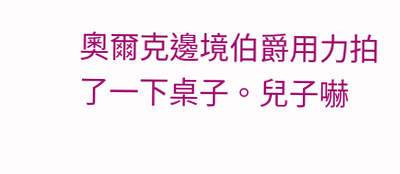奧爾克邊境伯爵用力拍了一下桌子。兒子嚇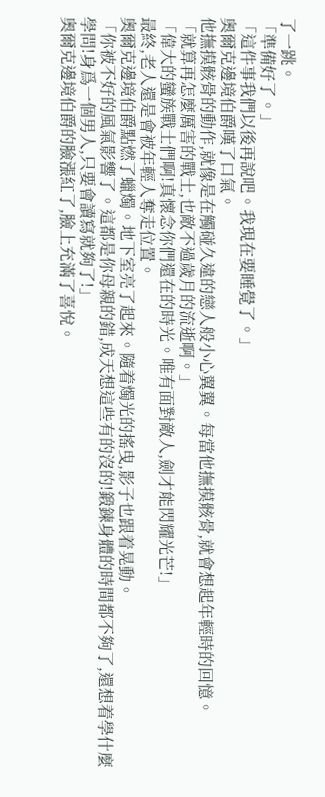了一跳。
「準備好了。」
「這件事我們以後再說吧。我現在要睡覺了。」
奧爾克邊境伯爵嘆了口氣。
他撫摸骸骨的動作,就像是在觸碰久違的戀人般小心翼翼。每當他撫摸骸骨,就會想起年輕時的回憶。
「就算再怎麼厲害的戰士,也敵不過歲月的流逝啊。」
「偉大的蠻族戰士們啊!真懷念你們還在的時光。唯有面對敵人,劍才能閃耀光芒!」
最終,老人還是會被年輕人奪走位置。
奧爾克邊境伯爵點燃了蠟燭。地下室亮了起來。隨着燭光的搖曳,影子也跟着晃動。
「你被不好的風氣影響了。這都是你母親的錯,成天想這些有的沒的!鍛鍊身體的時間都不夠了,還想着學什麼學問!身爲一個男人,只要會讀寫就夠了!」
奧爾克邊境伯爵的臉漲紅了,臉上充滿了喜悅。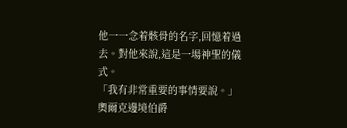他一一念着骸骨的名字,回憶着過去。對他來說,這是一場神聖的儀式。
「我有非常重要的事情要說。」
奧爾克邊境伯爵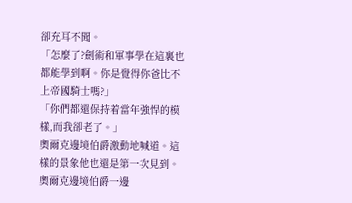卻充耳不聞。
「怎麼了?劍術和軍事學在這裏也都能學到啊。你是覺得你爸比不上帝國騎士嗎?」
「你們都還保持着當年強悍的模樣,而我卻老了。」
奧爾克邊境伯爵激動地喊道。這樣的景象他也還是第一次見到。
奧爾克邊境伯爵一邊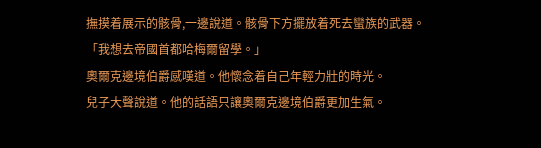撫摸着展示的骸骨,一邊說道。骸骨下方擺放着死去蠻族的武器。
「我想去帝國首都哈梅爾留學。」
奧爾克邊境伯爵感嘆道。他懷念着自己年輕力壯的時光。
兒子大聲說道。他的話語只讓奧爾克邊境伯爵更加生氣。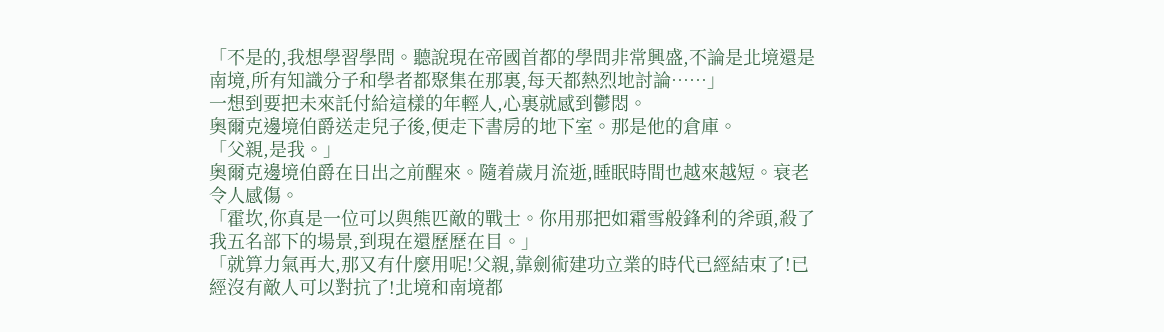「不是的,我想學習學問。聽說現在帝國首都的學問非常興盛,不論是北境還是南境,所有知識分子和學者都聚集在那裏,每天都熱烈地討論……」
一想到要把未來託付給這樣的年輕人,心裏就感到鬱悶。
奧爾克邊境伯爵送走兒子後,便走下書房的地下室。那是他的倉庫。
「父親,是我。」
奧爾克邊境伯爵在日出之前醒來。隨着歲月流逝,睡眠時間也越來越短。衰老令人感傷。
「霍坎,你真是一位可以與熊匹敵的戰士。你用那把如霜雪般鋒利的斧頭,殺了我五名部下的場景,到現在還歷歷在目。」
「就算力氣再大,那又有什麼用呢!父親,靠劍術建功立業的時代已經結束了!已經沒有敵人可以對抗了!北境和南境都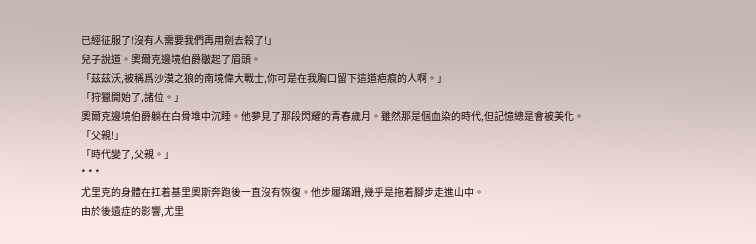已經征服了!沒有人需要我們再用劍去殺了!」
兒子說道。奧爾克邊境伯爵皺起了眉頭。
「茲茲沃,被稱爲沙漠之狼的南境偉大戰士,你可是在我胸口留下這道疤痕的人啊。」
「狩獵開始了,諸位。」
奧爾克邊境伯爵躺在白骨堆中沉睡。他夢見了那段閃耀的青春歲月。雖然那是個血染的時代,但記憶總是會被美化。
「父親!」
「時代變了,父親。」
* * *
尤里克的身體在扛着基里奧斯奔跑後一直沒有恢復。他步履蹣跚,幾乎是拖着腳步走進山中。
由於後遺症的影響,尤里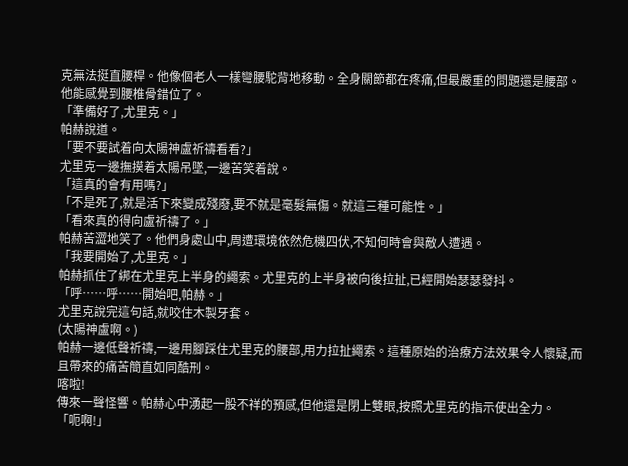克無法挺直腰桿。他像個老人一樣彎腰駝背地移動。全身關節都在疼痛,但最嚴重的問題還是腰部。他能感覺到腰椎骨錯位了。
「準備好了,尤里克。」
帕赫說道。
「要不要試着向太陽神盧祈禱看看?」
尤里克一邊撫摸着太陽吊墜,一邊苦笑着說。
「這真的會有用嗎?」
「不是死了,就是活下來變成殘廢,要不就是毫髮無傷。就這三種可能性。」
「看來真的得向盧祈禱了。」
帕赫苦澀地笑了。他們身處山中,周遭環境依然危機四伏,不知何時會與敵人遭遇。
「我要開始了,尤里克。」
帕赫抓住了綁在尤里克上半身的繩索。尤里克的上半身被向後拉扯,已經開始瑟瑟發抖。
「呼……呼……開始吧,帕赫。」
尤里克說完這句話,就咬住木製牙套。
(太陽神盧啊。)
帕赫一邊低聲祈禱,一邊用腳踩住尤里克的腰部,用力拉扯繩索。這種原始的治療方法效果令人懷疑,而且帶來的痛苦簡直如同酷刑。
喀啦!
傳來一聲怪響。帕赫心中湧起一股不祥的預感,但他還是閉上雙眼,按照尤里克的指示使出全力。
「呃啊!」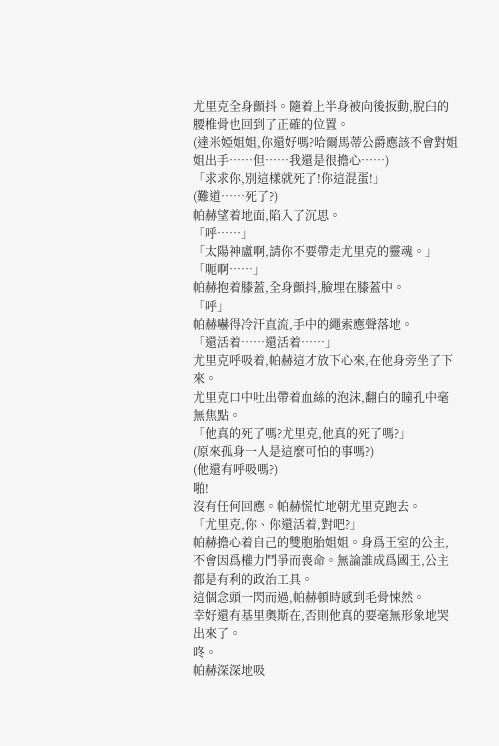尤里克全身顫抖。隨着上半身被向後扳動,脫臼的腰椎骨也回到了正確的位置。
(達米婭姐姐,你還好嗎?哈爾馬蒂公爵應該不會對姐姐出手……但……我還是很擔心……)
「求求你,別這樣就死了!你這混蛋!」
(難道……死了?)
帕赫望着地面,陷入了沉思。
「呼……」
「太陽神盧啊,請你不要帶走尤里克的靈魂。」
「呃啊……」
帕赫抱着膝蓋,全身顫抖,臉埋在膝蓋中。
「呼」
帕赫嚇得冷汗直流,手中的繩索應聲落地。
「還活着……還活着……」
尤里克呼吸着,帕赫這才放下心來,在他身旁坐了下來。
尤里克口中吐出帶着血絲的泡沫,翻白的瞳孔中毫無焦點。
「他真的死了嗎?尤里克,他真的死了嗎?」
(原來孤身一人是這麼可怕的事嗎?)
(他還有呼吸嗎?)
啪!
沒有任何回應。帕赫慌忙地朝尤里克跑去。
「尤里克,你、你還活着,對吧?」
帕赫擔心着自己的雙胞胎姐姐。身爲王室的公主,不會因爲權力鬥爭而喪命。無論誰成爲國王,公主都是有利的政治工具。
這個念頭一閃而過,帕赫頓時感到毛骨悚然。
幸好還有基里奧斯在,否則他真的要毫無形象地哭出來了。
咚。
帕赫深深地吸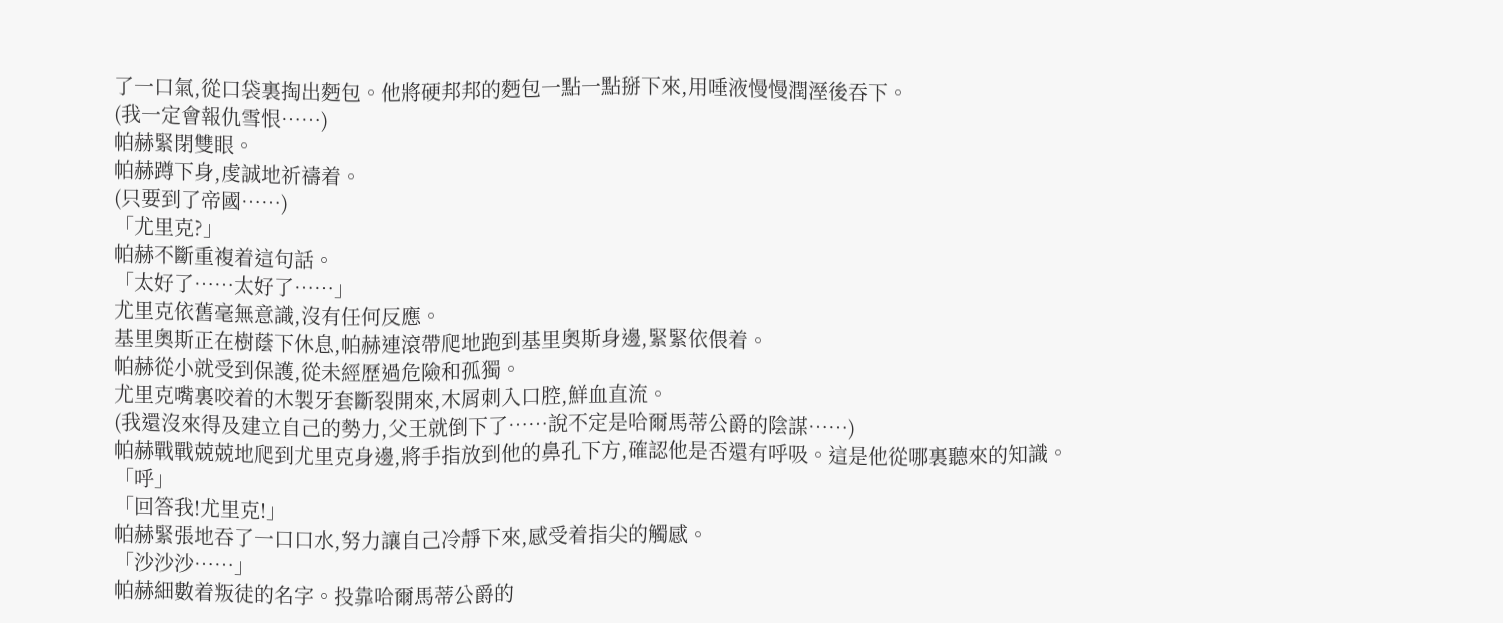了一口氣,從口袋裏掏出麪包。他將硬邦邦的麪包一點一點掰下來,用唾液慢慢潤溼後吞下。
(我一定會報仇雪恨……)
帕赫緊閉雙眼。
帕赫蹲下身,虔誠地祈禱着。
(只要到了帝國……)
「尤里克?」
帕赫不斷重複着這句話。
「太好了……太好了……」
尤里克依舊毫無意識,沒有任何反應。
基里奧斯正在樹蔭下休息,帕赫連滾帶爬地跑到基里奧斯身邊,緊緊依偎着。
帕赫從小就受到保護,從未經歷過危險和孤獨。
尤里克嘴裏咬着的木製牙套斷裂開來,木屑刺入口腔,鮮血直流。
(我還沒來得及建立自己的勢力,父王就倒下了……說不定是哈爾馬蒂公爵的陰謀……)
帕赫戰戰兢兢地爬到尤里克身邊,將手指放到他的鼻孔下方,確認他是否還有呼吸。這是他從哪裏聽來的知識。
「呼」
「回答我!尤里克!」
帕赫緊張地吞了一口口水,努力讓自己冷靜下來,感受着指尖的觸感。
「沙沙沙……」
帕赫細數着叛徒的名字。投靠哈爾馬蒂公爵的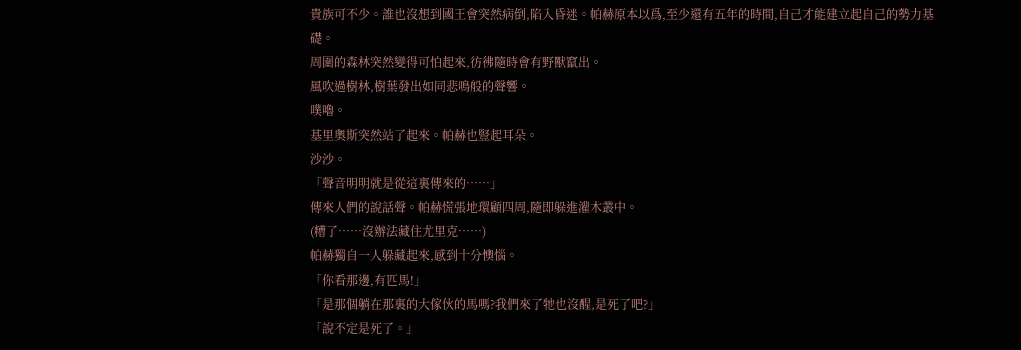貴族可不少。誰也沒想到國王會突然病倒,陷入昏迷。帕赫原本以爲,至少還有五年的時間,自己才能建立起自己的勢力基礎。
周圍的森林突然變得可怕起來,彷彿隨時會有野獸竄出。
風吹過樹林,樹葉發出如同悲鳴般的聲響。
噗嚕。
基里奧斯突然站了起來。帕赫也豎起耳朵。
沙沙。
「聲音明明就是從這裏傳來的……」
傳來人們的說話聲。帕赫慌張地環顧四周,隨即躲進灌木叢中。
(糟了……沒辦法藏住尤里克……)
帕赫獨自一人躲藏起來,感到十分懊惱。
「你看那邊,有匹馬!」
「是那個躺在那裏的大傢伙的馬嗎?我們來了牠也沒醒,是死了吧?」
「說不定是死了。」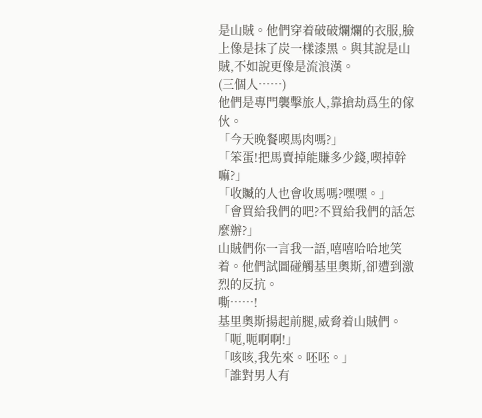是山賊。他們穿着破破爛爛的衣服,臉上像是抹了炭一樣漆黑。與其說是山賊,不如說更像是流浪漢。
(三個人……)
他們是專門襲擊旅人,靠搶劫爲生的傢伙。
「今天晚餐喫馬肉嗎?」
「笨蛋!把馬賣掉能賺多少錢,喫掉幹嘛?」
「收贓的人也會收馬嗎?嘿嘿。」
「會買給我們的吧?不買給我們的話怎麼辦?」
山賊們你一言我一語,嘻嘻哈哈地笑着。他們試圖碰觸基里奧斯,卻遭到激烈的反抗。
嘶……!
基里奧斯揚起前腿,威脅着山賊們。
「呃,呃啊啊!」
「咳咳,我先來。呸呸。」
「誰對男人有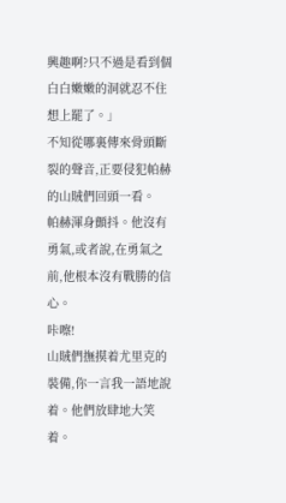興趣啊?只不過是看到個白白嫩嫩的洞就忍不住想上罷了。」
不知從哪裏傳來骨頭斷裂的聲音,正要侵犯帕赫的山賊們回頭一看。
帕赫渾身顫抖。他沒有勇氣,或者說,在勇氣之前,他根本沒有戰勝的信心。
咔嚓!
山賊們撫摸着尤里克的裝備,你一言我一語地說着。他們放肆地大笑着。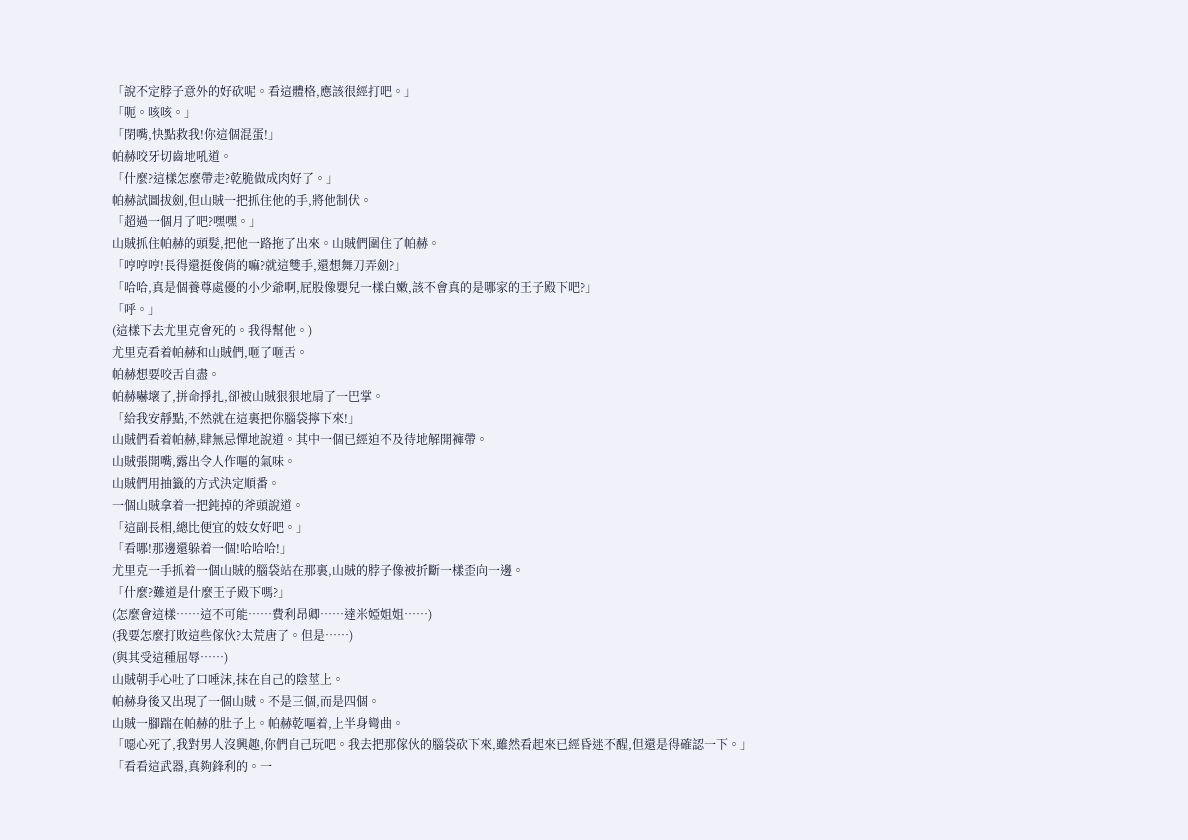「說不定脖子意外的好砍呢。看這體格,應該很經打吧。」
「呃。咳咳。」
「閉嘴,快點救我!你這個混蛋!」
帕赫咬牙切齒地吼道。
「什麼?這樣怎麼帶走?乾脆做成肉好了。」
帕赫試圖拔劍,但山賊一把抓住他的手,將他制伏。
「超過一個月了吧?嘿嘿。」
山賊抓住帕赫的頭髮,把他一路拖了出來。山賊們圍住了帕赫。
「哼哼哼!長得還挺俊俏的嘛?就這雙手,還想舞刀弄劍?」
「哈哈,真是個養尊處優的小少爺啊,屁股像嬰兒一樣白嫩,該不會真的是哪家的王子殿下吧?」
「呼。」
(這樣下去尤里克會死的。我得幫他。)
尤里克看着帕赫和山賊們,咂了咂舌。
帕赫想要咬舌自盡。
帕赫嚇壞了,拼命掙扎,卻被山賊狠狠地扇了一巴掌。
「給我安靜點,不然就在這裏把你腦袋擰下來!」
山賊們看着帕赫,肆無忌憚地說道。其中一個已經迫不及待地解開褲帶。
山賊張開嘴,露出令人作嘔的氣味。
山賊們用抽籤的方式決定順番。
一個山賊拿着一把鈍掉的斧頭說道。
「這副長相,總比便宜的妓女好吧。」
「看哪!那邊還躲着一個!哈哈哈!」
尤里克一手抓着一個山賊的腦袋站在那裏,山賊的脖子像被折斷一樣歪向一邊。
「什麼?難道是什麼王子殿下嗎?」
(怎麼會這樣……這不可能……費利昂卿……達米婭姐姐……)
(我要怎麼打敗這些傢伙?太荒唐了。但是……)
(與其受這種屈辱……)
山賊朝手心吐了口唾沫,抹在自己的陰莖上。
帕赫身後又出現了一個山賊。不是三個,而是四個。
山賊一腳踹在帕赫的肚子上。帕赫乾嘔着,上半身彎曲。
「噁心死了,我對男人沒興趣,你們自己玩吧。我去把那傢伙的腦袋砍下來,雖然看起來已經昏迷不醒,但還是得確認一下。」
「看看這武器,真夠鋒利的。一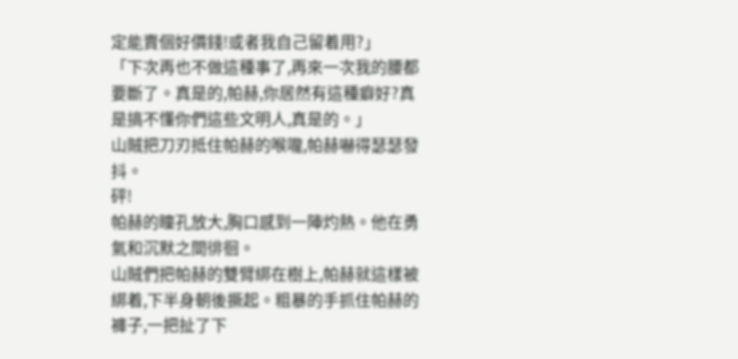定能賣個好價錢!或者我自己留着用?」
「下次再也不做這種事了,再來一次我的腰都要斷了。真是的,帕赫,你居然有這種癖好?真是搞不懂你們這些文明人,真是的。」
山賊把刀刃抵住帕赫的喉嚨,帕赫嚇得瑟瑟發抖。
砰!
帕赫的瞳孔放大,胸口感到一陣灼熱。他在勇氣和沉默之間徘徊。
山賊們把帕赫的雙臂綁在樹上,帕赫就這樣被綁着,下半身朝後撅起。粗暴的手抓住帕赫的褲子,一把扯了下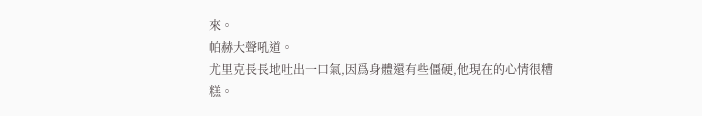來。
帕赫大聲吼道。
尤里克長長地吐出一口氣,因爲身體還有些僵硬,他現在的心情很糟糕。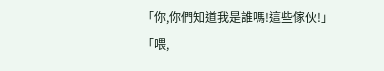「你,你們知道我是誰嗎!這些傢伙!」
「喂,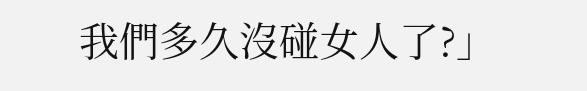我們多久沒碰女人了?」